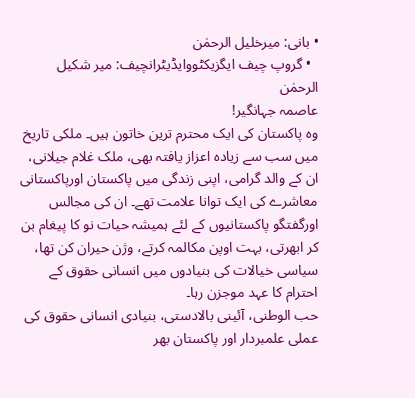• بانی: میرخلیل الرحمٰن
  • گروپ چیف ایگزیکٹووایڈیٹرانچیف: میر شکیل الرحمٰن
عاصمہ جہانگیر!
وہ پاکستان کی ایک محترم ترین خاتون ہیں۔ ملکی تاریخ میں سب سے زیادہ اعزاز یافتہ بھی، ملک غلام جیلانی، ان کے والد گرامی، اپنی زندگی میں پاکستان اورپاکستانی معاشرے کی ایک توانا علامت تھے۔ ان کی مجالس اورگفتگو پاکستانیوں کے لئے ہمیشہ حیات نو کا پیغام بن کر ابھرتی، بہت اوپن مکالمہ کرتے، وژن حیران کن تھا، سیاسی خیالات کی بنیادوں میں انسانی حقوق کے احترام کا عہد موجزن رہا۔
حب الوطنی، آئینی بالادستی، بنیادی انسانی حقوق کی عملی علمبردار اور پاکستان بھر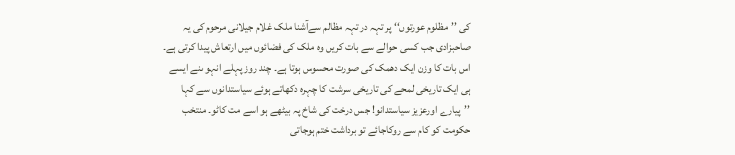کی ’’مظلوم عورتوں‘‘ پر تہہ در تہہ مظالم سےآشنا ملک غلام جیلانی مرحوم کی یہ صاحبزادی جب کسی حوالے سے بات کریں وہ ملک کی فضائوں میں ارتعاش پیدا کرتی ہے۔ اس بات کا وزن ایک دھمک کی صورت محسوس ہوتا ہے۔ چند روز پہلے انہو ںنے ایسے ہی ایک تاریخی لمحے کی تاریخی سرشت کا چہرہ دکھاتے ہوئے سیاستدانوں سے کہا ’’پیارے اورعزیز سیاستدانو! جس درخت کی شاخ پہ بیٹھے ہو اسے مت کاٹو۔ منتخب حکومت کو کام سے روکاجائے تو برداشت ختم ہوجاتی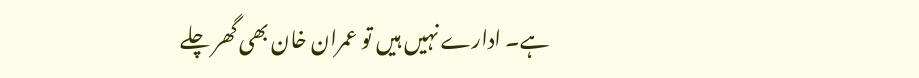ہے۔ ادارے نہیں ہیں تو عمران خان بھی گھر چلے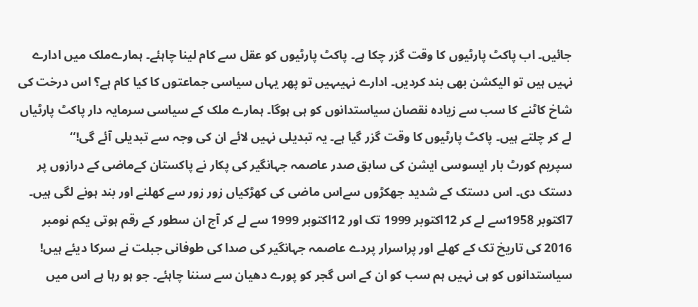جائیں۔ اب پاکٹ پارٹیوں کا وقت گزر چکا ہے۔ پاکٹ پارٹیوں کو عقل سے کام لینا چاہئے۔ ہمارےملک میں ادارے نہیں ہیں تو الیکشن بھی بند کردیں۔ ادارے نہیںہیں تو پھر یہاں سیاسی جماعتوں کا کیا کام ہے؟ اس درخت کی شاخ کاٹنے کا سب سے زیادہ نقصان سیاستدانوں کو ہی ہوگا۔ ہمارے ملک کے سیاسی سرمایہ دار پاکٹ پارٹیاں لے کر چلتے ہیں۔ پاکٹ پارٹیوں کا وقت گزر گیا ہے۔ یہ تبدیلی نہیں لائے ان کی وجہ سے تبدیلی آئے گی!‘‘
سپریم کورٹ بار ایسوسی ایشن کی سابق صدر عاصمہ جہانگیر کی پکار نے پاکستان کےماضی کے درازوں پر دستک دی۔ اس دستک کے شدید جھکڑوں سےاس ماضی کی کھڑکیاں زور زور سے کھلنے اور بند ہونے لگی ہیں۔ 7اکتوبر 1958سے لے کر 12اکتوبر 1999 تک اور 12اکتوبر 1999 سے لے کر آج ان سطور کے رقم ہوتی یکم نومبر 2016 کی تاریخ تک کے کھلے اور پراسرار پردے عاصمہ جہانگیر کی صدا کی طوفانی جبلت نے سرکا دیئے ہیں! سیاستدانوں کو ہی نہیں ہم سب کو ان کے اس گجر کو پورے دھیان سے سننا چاہئے۔ جو ہو رہا ہے اس میں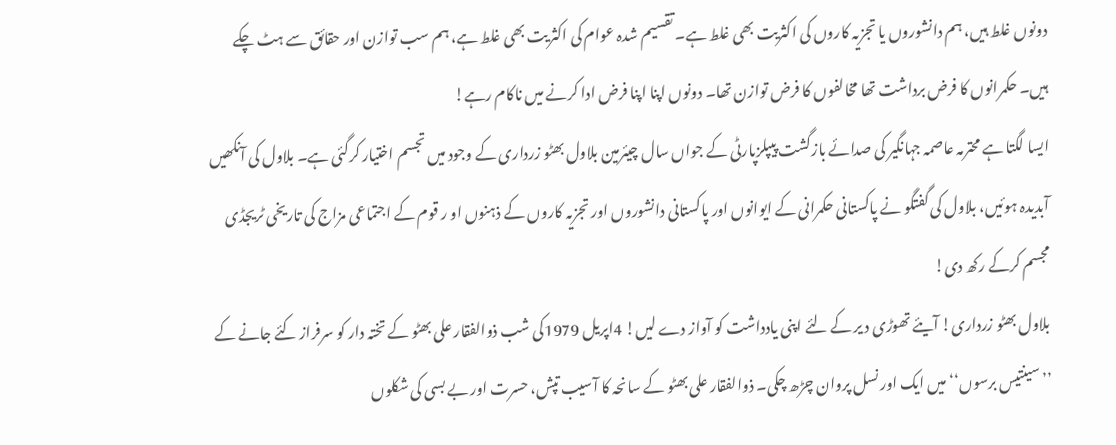دونوں غلط ہیں، ہم دانشوروں یا تجزیہ کاروں کی اکثریت بھی غلط ہے۔ تقسیم شدہ عوام کی اکثریت بھی غلط ہے، ہم سب توازن اور حقائق سے ہٹ چکے ہیں۔ حکمرانوں کا فرض برداشت تھا مخالفوں کا فرض توازن تھا۔ دونوں اپنا اپنا فرض ادا کرنے میں ناکام رہے!
ایسا لگتا ہے محترمہ عاصمہ جہانگیر کی صدائے بازگشت پیپلزپارٹی کے جواں سال چیئرمین بلاول بھٹو زرداری کے وجود میں تجسم اختیار کرگئی ہے۔ بلاول کی آنکھیں آبدیدہ ہوئیں، بلاول کی گفتگو نے پاکستانی حکمرانی کے ایوانوں اور پاکستانی دانشوروں اور تجزیہ کاروں کے ذہنوں او ر قوم کے اجتماعی مزاج کی تاریخی ٹریجڈی مجسم کرکے رکھ دی!
بلاول بھٹو زرداری! آیئے تھوڑی د یر کے لئے اپنی یادداشت کو آواز دے لیں! 4اپریل 1979کی شب ذوالفقار علی بھٹو کے تختہ دار کو سرفراز کئے جانے کے ’’سینتیس برسوں‘‘ میں ایک اور نسل پروان چڑھ چکی۔ ذوالفقار علی بھٹو کے سانحہ کا آسیب تپش، حسرت اور بے بسی کی شکلوں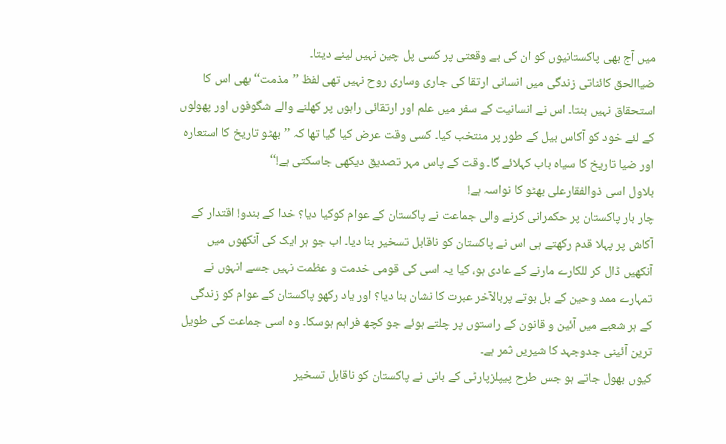میں آج بھی پاکستانیوں کو ان کی بے وقعتی پر کسی پل چین نہیں لینے دیتا۔
ضیاالحق کائناتی زندگی میں انسانی ارتقا کی جاری وساری روح نہیں تھی لفظ ’’مذمت‘‘ بھی اس کا استحقاق نہیں بنتا۔ اس نے انسانیت کے سفر میں علم اور ارتقائی راہوں پر کھلنے والے شگوفوں اور پھولوں کے لئے خود کو آکاس بیل کے طور پر منتخب کیا۔ کسی وقت عرض کیا گیا تھا کہ ’’بھٹو تاریخ کا استعارہ اور ضیا تاریخ کا سیاہ باب کہلائے گا۔ وقت کے پاس مہر تصدیق دیکھی جاسکتی ہے!‘‘
بلاول اسی ذوالفقارعلی بھٹو کا نواسہ ہے!
چار بار پاکستان پر حکمرانی کرنے والی جماعت نے پاکستان کے عوام کوکیا دیا؟ خدا کے بندو! اقتدار کے آکاش پر پہلا قدم رکھتے ہی اس نے پاکستان کو ناقابل تسخیر بنا دیا۔ اب جو ہر ایک کی آنکھوں میں آنکھیں ڈال کر للکارے مارنے کے عادی ہو، کیا یہ اسی کی قومی خدمت و عظمت نہیں جسے انہوں نے تمہارے ممد وحین کے بل بوتے پربالآخر عبرت کا نشان بنا دیا؟ اور یاد رکھو پاکستان کے عوام کو زندگی کے ہر شعبے میں آئین و قانون کے راستوں پر چلتے ہوئے جو کچھ فراہم ہوسکا۔ وہ اسی جماعت کی طویل ترین آئینی جدوجہد کا شیریں ثمر ہے۔
کیوں بھول جاتے ہو جس طرح پیپلزپارٹی کے بانی نے پاکستان کو ناقابل تسخیر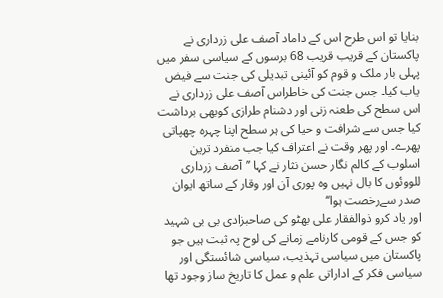بنایا تو اس طرح اس کے داماد آصف علی زرداری نے پاکستان کے قریب قریب 68 برسوں کے سیاسی سفر میں پہلی بار ملک و قوم کو آئینی تبدیلی کی جنت سے فیض یاب کیا۔ جس جنت کی خاطراس آصف علی زرداری نے اس سطح کی طعنہ زنی اور دشنام طرازی کوبھی برداشت کیا جس سے شرافت و حیا کی ہر سطح اپنا چہرہ چھپاتی پھرے۔ اور پھر وقت نے اعتراف کیا جب منفرد ترین اسلوب کے کالم نگار حسن نثار نے کہا ’’آصف زرداری للووئوں کا بال نہیں وہ پوری آن اور وقار کے ساتھ ایوان صدر سےرخصت ہوا‘‘
اور یاد کرو ذوالفقار علی بھٹو کی صاحبزادی بی بی شہید کو جس کے قومی کارنامے زمانے کی لوح پہ ثبت ہیں جو پاکستان میں سیاسی تہذیب، سیاسی شائستگی اور سیاسی فکر کے اداراتی علم و عمل کا تاریخ ساز وجود تھا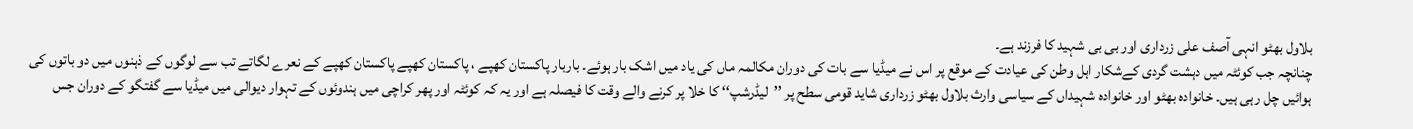بلاول بھٹو انہی آصف علی زرداری اور بی بی شہید کا فرزند ہے۔
چنانچہ جب کوئٹہ میں دہشت گردی کےشکار اہل وطن کی عیادت کے موقع پر اس نے میڈیا سے بات کی دوران مکالمہ ماں کی یاد میں اشک بار ہوئے۔ باربار پاکستان کھپے ، پاکستان کھپے پاکستان کھپے کے نعرے لگاتے تب سے لوگوں کے ذہنوں میں دو باتوں کی ہوائیں چل رہی ہیں۔ خانوادہ بھٹو اور خانوادہ شہیداں کے سیاسی وارث بلاول بھٹو زرداری شاید قومی سطح پر ’’لیڈرشپ‘‘ کا خلا پر کرنے والے وقت کا فیصلہ ہے اور یہ کہ کوئٹہ اور پھر کراچی میں ہندوئوں کے تہوار دیوالی میں میڈیا سے گفتگو کے دوران جس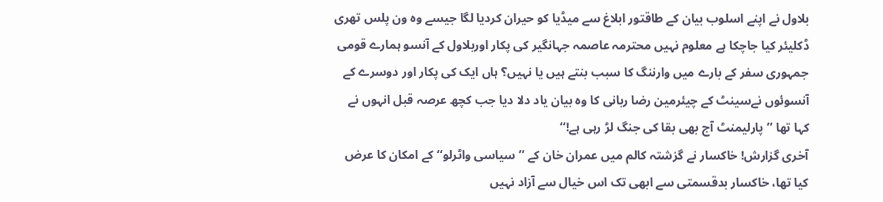بلاول نے اپنے اسلوب بیان کے طاقتور ابلاغ سے میڈیا کو حیران کردیا لگا جیسے وہ ون پلس تھری ڈکلیئر کیا جاچکا ہے معلوم نہیں محترمہ عاصمہ جہانگیر کی پکار اوربلاول کے آنسو ہمارے قومی جمہوری سفر کے بارے میں وارننگ کا سبب بنتے ہیں یا نہیں؟ ہاں ایک کی پکار اور دوسرے کے آنسوئوں نےسینٹ کے چیئرمین رضا ربانی کا وہ بیان یاد دلا دیا جب کچھ عرصہ قبل انہوں نے کہا تھا ’’پارلیمنٹ آج بھی بقا کی جنگ لڑ رہی ہے!‘‘
آخری گزارش! خاکسار نے گزشتہ کالم میں عمران خان کے ’’سیاسی واٹرلو‘‘ کے امکان کا عرض کیا تھا، خاکسار بدقسمتی سے ابھی تک اس خیال سے آزاد نہیں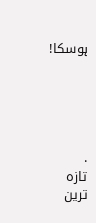ہوسکا!





.
تازہ ترین